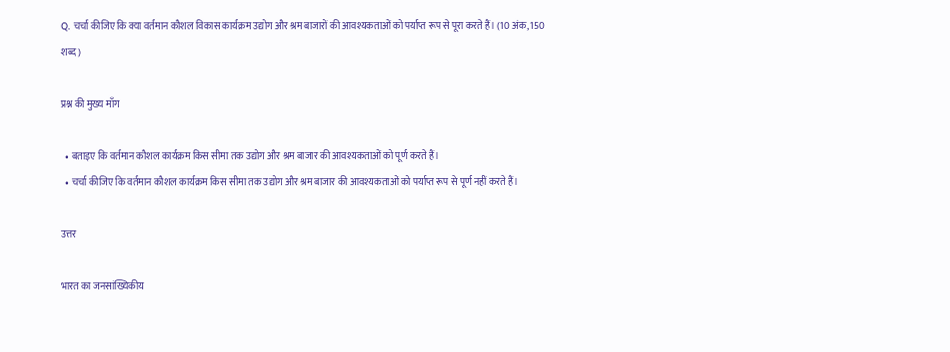Q. चर्चा कीजिए कि क्या वर्तमान कौशल विकास कार्यक्रम उद्योग और श्रम बाजारों की आवश्यकताओं को पर्याप्त रूप से पूरा करते हैं। (10 अंक, 150 शब्द)

प्रश्न की मुख्य माँग

  • बताइए कि वर्तमान कौशल कार्यक्रम किस सीमा तक उद्योग और श्रम बाजार की आवश्यकताओं को पूर्ण करते हैं।
  • चर्चा कीजिए कि वर्तमान कौशल कार्यक्रम किस सीमा तक उद्योग और श्रम बाजार की आवश्यकताओं को पर्याप्त रूप से पूर्ण नहीं करते हैं।

उत्तर

भारत का जनसांख्यिकीय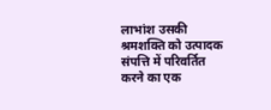लाभांश उसकी श्रमशक्ति को उत्पादक संपत्ति में परिवर्तित करने का एक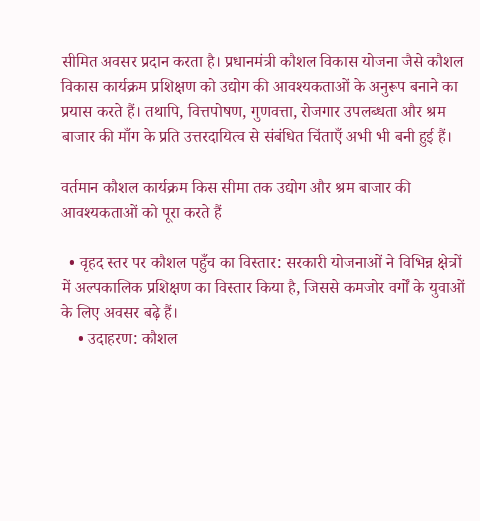सीमित अवसर प्रदान करता है। प्रधानमंत्री कौशल विकास योजना जैसे कौशल विकास कार्यक्रम प्रशिक्षण को उद्योग की आवश्यकताओं के अनुरूप बनाने का प्रयास करते हैं। तथापि, वित्तपोषण, गुणवत्ता, रोजगार उपलब्धता और श्रम बाजार की माँग के प्रति उत्तरदायित्व से संबंधित चिंताएँ अभी भी बनी हुई हैं।

वर्तमान कौशल कार्यक्रम किस सीमा तक उद्योग और श्रम बाजार की आवश्यकताओं को पूरा करते हैं

  • वृहद स्तर पर कौशल पहुँच का विस्तार: सरकारी योजनाओं ने विभिन्न क्षेत्रों में अल्पकालिक प्रशिक्षण का विस्तार किया है, जिससे कमजोर वर्गों के युवाओं के लिए अवसर बढ़े हैं।
    • उदाहरण: कौशल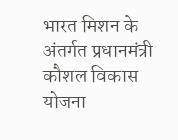भारत मिशन के अंतर्गत प्रधानमंत्री कौशल विकास योजना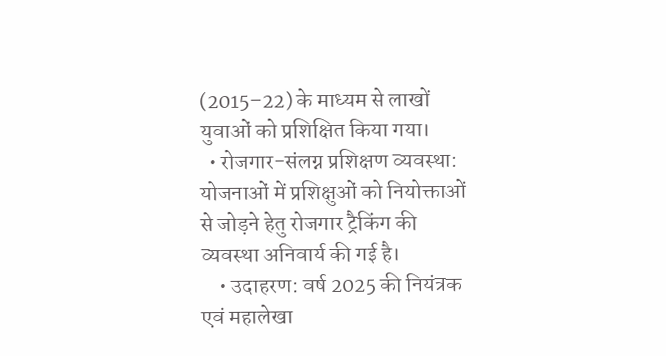(2015–22) के माध्यम से लाखों युवाओं को प्रशिक्षित किया गया।
  • रोजगार-संलग्न प्रशिक्षण व्यवस्था: योजनाओं में प्रशिक्षुओं को नियोक्ताओं से जोड़ने हेतु रोजगार ट्रैकिंग की व्यवस्था अनिवार्य की गई है।
    • उदाहरण: वर्ष 2025 की नियंत्रक एवं महालेखा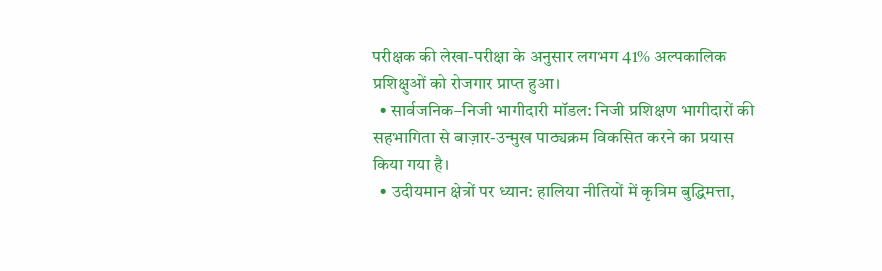परीक्षक की लेखा-परीक्षा के अनुसार लगभग 41% अल्पकालिक प्रशिक्षुओं को रोजगार प्राप्त हुआ।
  • सार्वजनिक–निजी भागीदारी मॉडल: निजी प्रशिक्षण भागीदारों की सहभागिता से बाज़ार-उन्मुख पाठ्यक्रम विकसित करने का प्रयास किया गया है।
  • उदीयमान क्षेत्रों पर ध्यान: हालिया नीतियों में कृत्रिम बुद्धिमत्ता,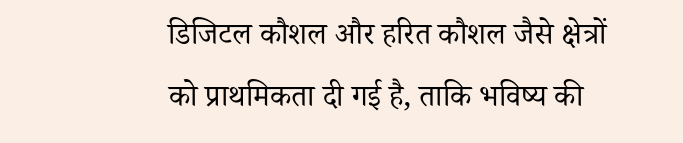डिजिटल कौशल और हरित कौशल जैसे क्षेत्रों को प्राथमिकता दी गई है, ताकि भविष्य की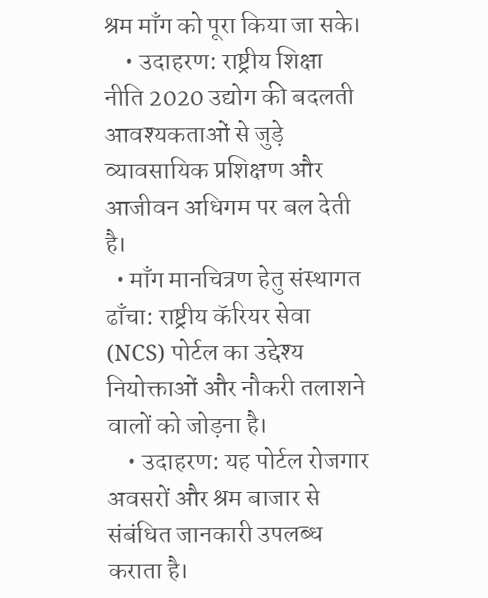श्रम माँग को पूरा किया जा सके।
    • उदाहरण: राष्ट्रीय शिक्षा नीति 2020 उद्योग की बदलती आवश्यकताओं से जुड़े व्यावसायिक प्रशिक्षण और आजीवन अधिगम पर बल देती है।
  • माँग मानचित्रण हेतु संस्थागत ढाँचा: राष्ट्रीय कॅरियर सेवा (NCS) पोर्टल का उद्देश्य नियोक्ताओं और नौकरी तलाशने वालों को जोड़ना है।
    • उदाहरण: यह पोर्टल रोजगार अवसरों और श्रम बाजार से संबंधित जानकारी उपलब्ध कराता है।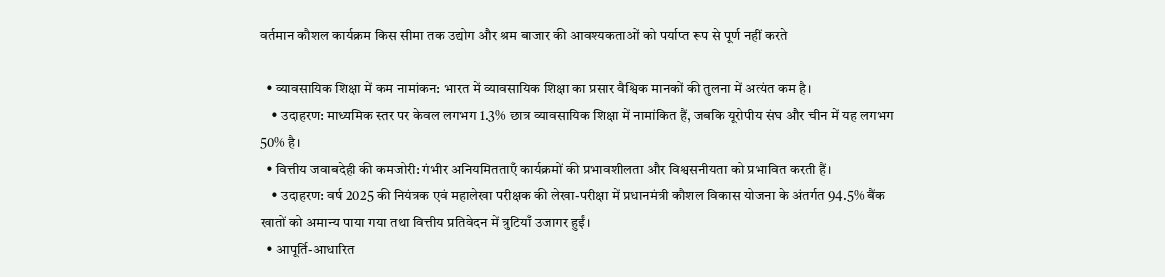वर्तमान कौशल कार्यक्रम किस सीमा तक उद्योग और श्रम बाजार की आवश्यकताओं को पर्याप्त रूप से पूर्ण नहीं करते

  • व्यावसायिक शिक्षा में कम नामांकन: भारत में व्यावसायिक शिक्षा का प्रसार वैश्विक मानकों की तुलना में अत्यंत कम है।
    • उदाहरण: माध्यमिक स्तर पर केवल लगभग 1.3% छात्र व्यावसायिक शिक्षा में नामांकित हैं, जबकि यूरोपीय संघ और चीन में यह लगभग 50% है।
  • वित्तीय जवाबदेही की कमजोरी: गंभीर अनियमितताएँ कार्यक्रमों की प्रभावशीलता और विश्वसनीयता को प्रभावित करती हैं।
    • उदाहरण: वर्ष 2025 की नियंत्रक एवं महालेखा परीक्षक की लेखा-परीक्षा में प्रधानमंत्री कौशल विकास योजना के अंतर्गत 94.5% बैंक खातों को अमान्य पाया गया तथा वित्तीय प्रतिवेदन में त्रुटियाँ उजागर हुईं।
  • आपूर्ति-आधारित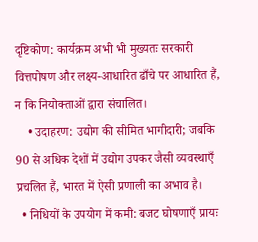दृष्टिकोण: कार्यक्रम अभी भी मुख्यतः सरकारी वित्तपोषण और लक्ष्य-आधारित ढाँचे पर आधारित हैं, न कि नियोक्ताओं द्वारा संचालित।
    • उदाहरण: उद्योग की सीमित भागीदारी; जबकि 90 से अधिक देशों में उद्योग उपकर जैसी व्यवस्थाएँ प्रचलित हैं, भारत में ऐसी प्रणाली का अभाव है।
  • निधियों के उपयोग में कमी: बजट घोषणाएँ प्रायः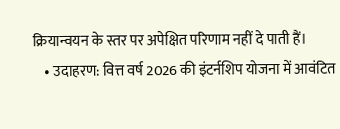क्रियान्वयन के स्तर पर अपेक्षित परिणाम नहीं दे पाती हैं।
    • उदाहरण: वित्त वर्ष 2026 की इंटर्नशिप योजना में आवंटित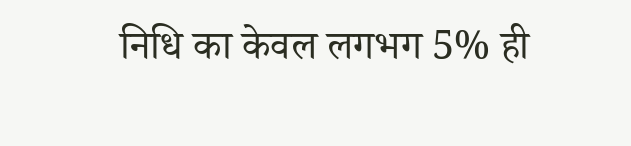निधि का केवल लगभग 5% ही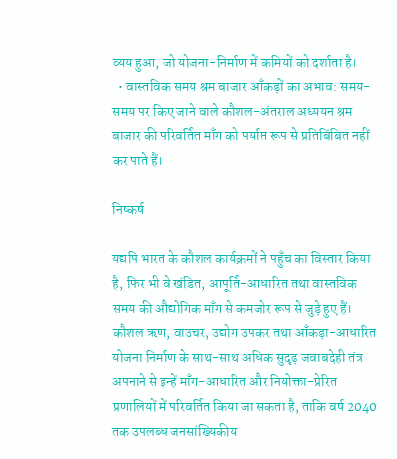व्यय हुआ, जो योजना-निर्माण में कमियों को दर्शाता है।
  • वास्तविक समय श्रम बाजार आँकड़ों का अभाव: समय-समय पर किए जाने वाले कौशल-अंतराल अध्ययन श्रम बाजार की परिवर्तित माँग को पर्याप्त रूप से प्रतिबिंबित नहीं कर पाते हैं।

निष्कर्ष

यद्यपि भारत के कौशल कार्यक्रमों ने पहुँच का विस्तार किया है, फिर भी वे खंडित, आपूर्ति-आधारित तथा वास्तविक समय की औद्योगिक माँग से कमजोर रूप से जुड़े हुए हैं। कौशल ऋण, वाउचर, उद्योग उपकर तथा आँकड़ा-आधारित योजना निर्माण के साथ-साथ अधिक सुदृढ़ जवाबदेही तंत्र अपनाने से इन्हें माँग-आधारित और नियोक्ता-प्रेरित प्रणालियों में परिवर्तित किया जा सकता है, ताकि वर्ष 2040 तक उपलब्ध जनसांख्यिकीय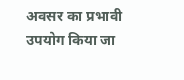अवसर का प्रभावी उपयोग किया जा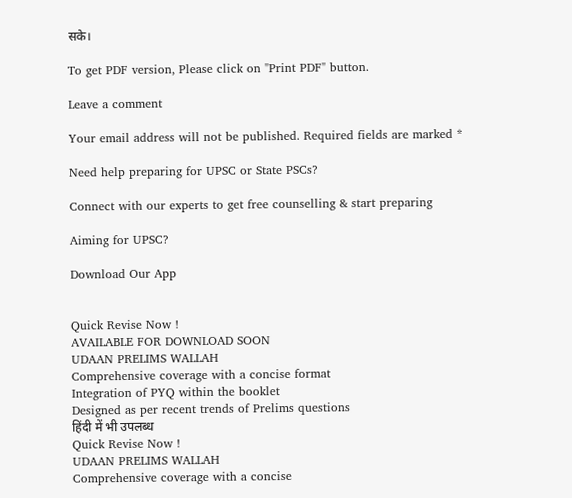सके।

To get PDF version, Please click on "Print PDF" button.

Leave a comment

Your email address will not be published. Required fields are marked *

Need help preparing for UPSC or State PSCs?

Connect with our experts to get free counselling & start preparing

Aiming for UPSC?

Download Our App


Quick Revise Now !
AVAILABLE FOR DOWNLOAD SOON
UDAAN PRELIMS WALLAH
Comprehensive coverage with a concise format
Integration of PYQ within the booklet
Designed as per recent trends of Prelims questions
हिंदी में भी उपलब्ध
Quick Revise Now !
UDAAN PRELIMS WALLAH
Comprehensive coverage with a concise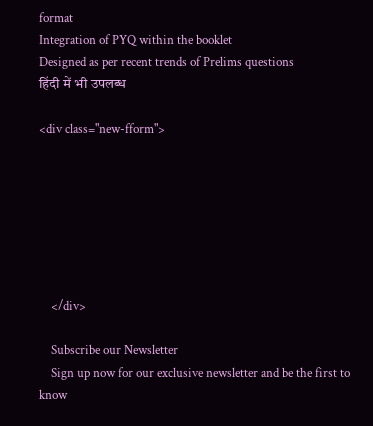format
Integration of PYQ within the booklet
Designed as per recent trends of Prelims questions
हिंदी में भी उपलब्ध

<div class="new-fform">







    </div>

    Subscribe our Newsletter
    Sign up now for our exclusive newsletter and be the first to know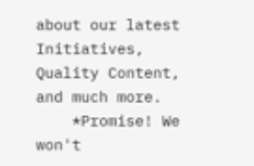about our latest Initiatives, Quality Content, and much more.
    *Promise! We won't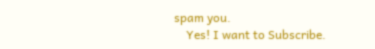spam you.
    Yes! I want to Subscribe.